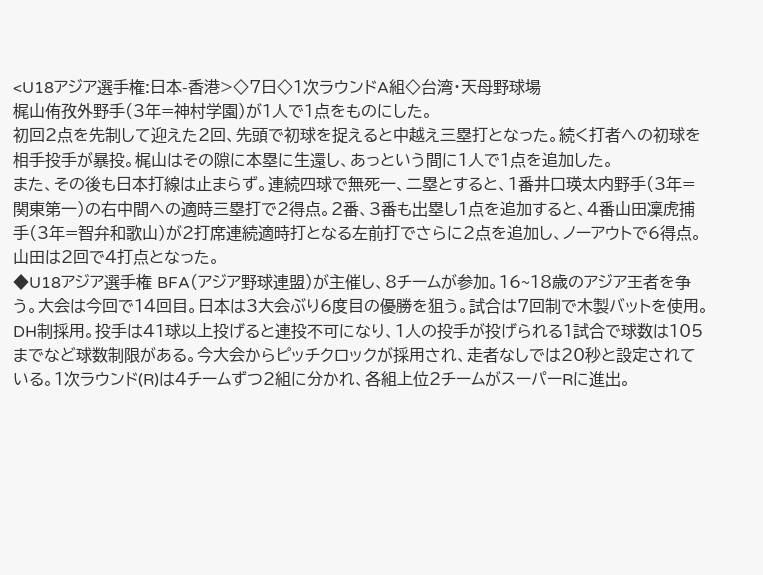<U18アジア選手権:日本-香港>◇7日◇1次ラウンドA組◇台湾・天母野球場
梶山侑孜外野手(3年=神村学園)が1人で1点をものにした。
初回2点を先制して迎えた2回、先頭で初球を捉えると中越え三塁打となった。続く打者への初球を相手投手が暴投。梶山はその隙に本塁に生還し、あっという間に1人で1点を追加した。
また、その後も日本打線は止まらず。連続四球で無死一、二塁とすると、1番井口瑛太内野手(3年=関東第一)の右中間への適時三塁打で2得点。2番、3番も出塁し1点を追加すると、4番山田凜虎捕手(3年=智弁和歌山)が2打席連続適時打となる左前打でさらに2点を追加し、ノーアウトで6得点。山田は2回で4打点となった。
◆U18アジア選手権 BFA(アジア野球連盟)が主催し、8チームが参加。16~18歳のアジア王者を争う。大会は今回で14回目。日本は3大会ぶり6度目の優勝を狙う。試合は7回制で木製バットを使用。DH制採用。投手は41球以上投げると連投不可になり、1人の投手が投げられる1試合で球数は105までなど球数制限がある。今大会からピッチクロックが採用され、走者なしでは20秒と設定されている。1次ラウンド(R)は4チームずつ2組に分かれ、各組上位2チームがスーパーRに進出。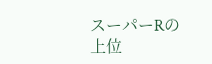スーパーRの上位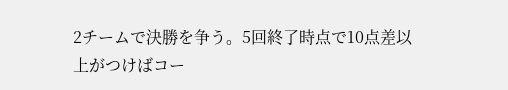2チームで決勝を争う。5回終了時点で10点差以上がつけばコー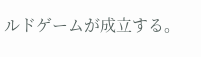ルドゲームが成立する。